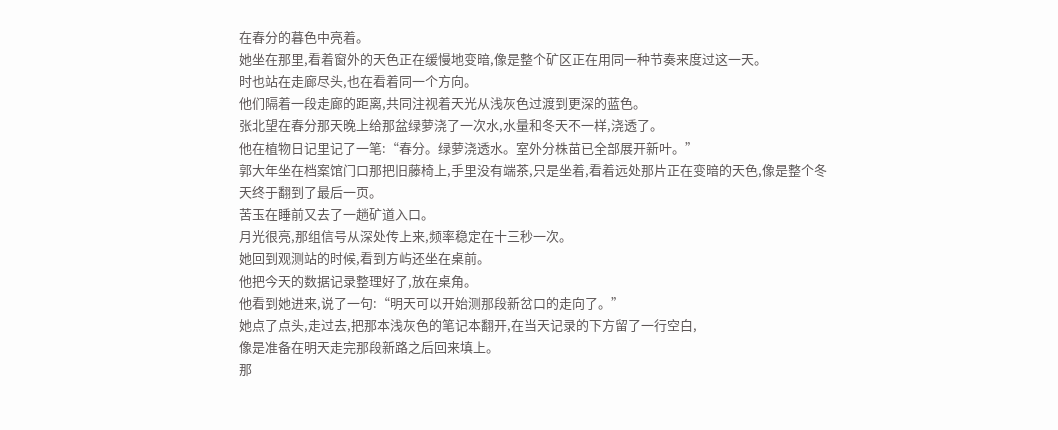在春分的暮色中亮着。
她坐在那里,看着窗外的天色正在缓慢地变暗,像是整个矿区正在用同一种节奏来度过这一天。
时也站在走廊尽头,也在看着同一个方向。
他们隔着一段走廊的距离,共同注视着天光从浅灰色过渡到更深的蓝色。
张北望在春分那天晚上给那盆绿萝浇了一次水,水量和冬天不一样,浇透了。
他在植物日记里记了一笔:“春分。绿萝浇透水。室外分株苗已全部展开新叶。”
郭大年坐在档案馆门口那把旧藤椅上,手里没有端茶,只是坐着,看着远处那片正在变暗的天色,像是整个冬天终于翻到了最后一页。
苦玉在睡前又去了一趟矿道入口。
月光很亮,那组信号从深处传上来,频率稳定在十三秒一次。
她回到观测站的时候,看到方屿还坐在桌前。
他把今天的数据记录整理好了,放在桌角。
他看到她进来,说了一句:“明天可以开始测那段新岔口的走向了。”
她点了点头,走过去,把那本浅灰色的笔记本翻开,在当天记录的下方留了一行空白,
像是准备在明天走完那段新路之后回来填上。
那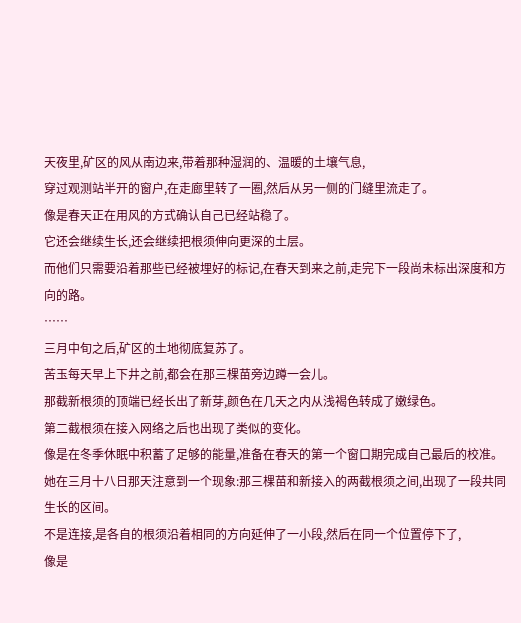天夜里,矿区的风从南边来,带着那种湿润的、温暖的土壤气息,
穿过观测站半开的窗户,在走廊里转了一圈,然后从另一侧的门缝里流走了。
像是春天正在用风的方式确认自己已经站稳了。
它还会继续生长,还会继续把根须伸向更深的土层。
而他们只需要沿着那些已经被埋好的标记,在春天到来之前,走完下一段尚未标出深度和方向的路。
……
三月中旬之后,矿区的土地彻底复苏了。
苦玉每天早上下井之前,都会在那三棵苗旁边蹲一会儿。
那截新根须的顶端已经长出了新芽,颜色在几天之内从浅褐色转成了嫩绿色。
第二截根须在接入网络之后也出现了类似的变化。
像是在冬季休眠中积蓄了足够的能量,准备在春天的第一个窗口期完成自己最后的校准。
她在三月十八日那天注意到一个现象:那三棵苗和新接入的两截根须之间,出现了一段共同生长的区间。
不是连接,是各自的根须沿着相同的方向延伸了一小段,然后在同一个位置停下了,
像是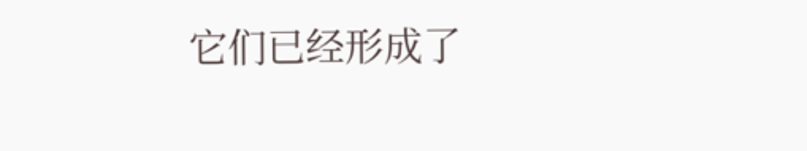它们已经形成了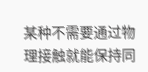某种不需要通过物理接触就能保持同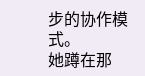步的协作模式。
她蹲在那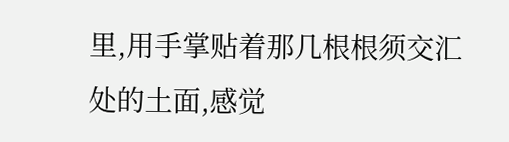里,用手掌贴着那几根根须交汇处的土面,感觉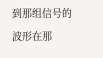到那组信号的波形在那